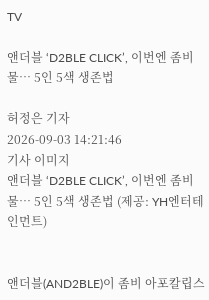TV

앤더블 ‘D2BLE CLICK’, 이번엔 좀비물… 5인 5색 생존법

허정은 기자
2026-09-03 14:21:46
기사 이미지
앤더블 ‘D2BLE CLICK’, 이번엔 좀비물… 5인 5색 생존법 (제공: YH엔터테인먼트)


앤더블(AND2BLE)이 좀비 아포칼립스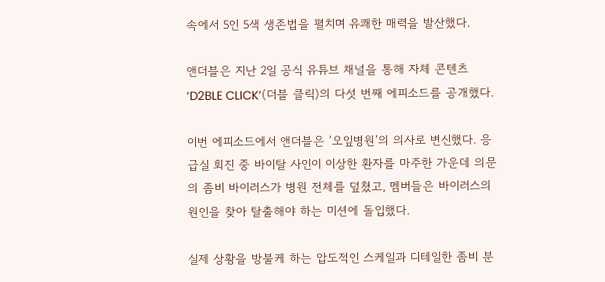속에서 5인 5색 생존법을 펼치며 유쾌한 매력을 발산했다.

앤더블은 지난 2일 공식 유튜브 채널을 통해 자체 콘텐츠 ‘D2BLE CLICK’(더블 클릭)의 다섯 번째 에피소드를 공개했다.

이번 에피소드에서 앤더블은 ‘오잎병원’의 의사로 변신했다. 응급실 회진 중 바이탈 사인이 이상한 환자를 마주한 가운데 의문의 좀비 바이러스가 병원 전체를 덮쳤고, 멤버들은 바이러스의 원인을 찾아 탈출해야 하는 미션에 돌입했다.

실제 상황을 방불케 하는 압도적인 스케일과 디테일한 좀비 분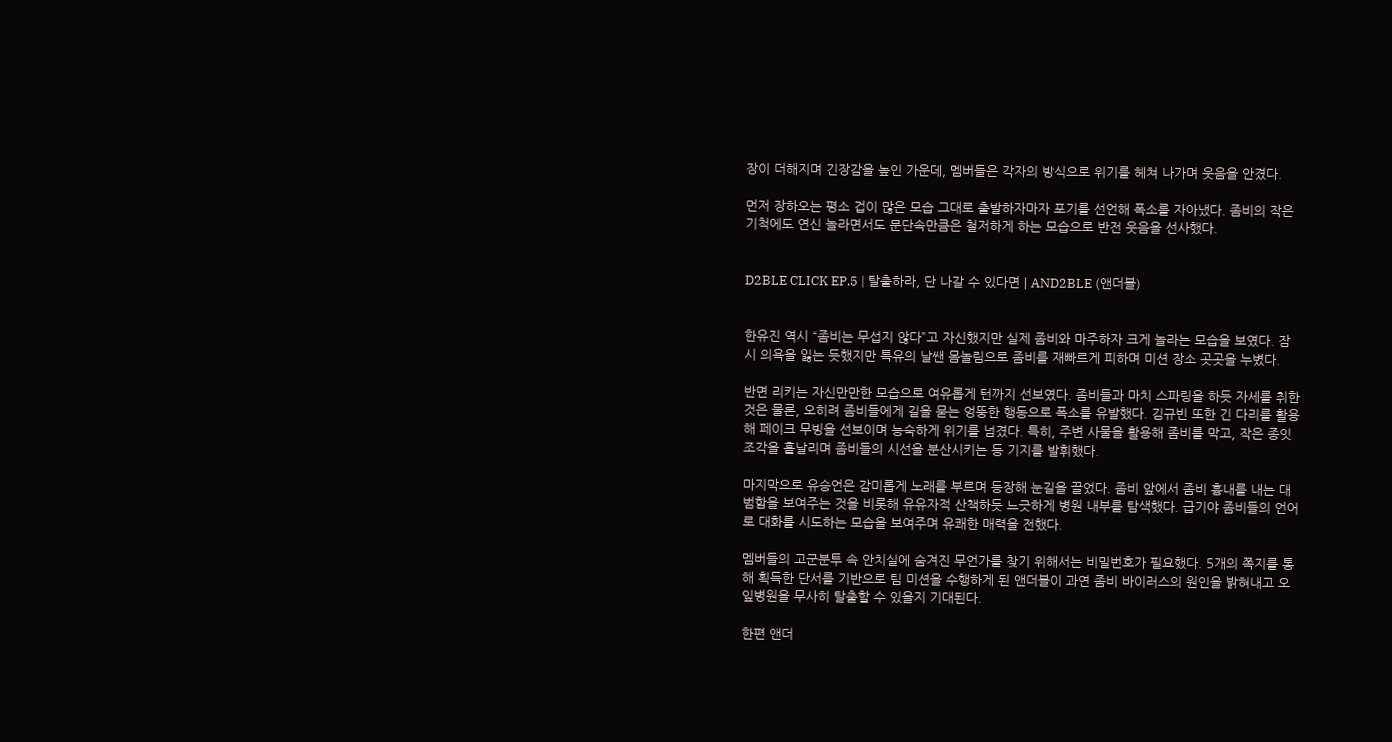장이 더해지며 긴장감을 높인 가운데, 멤버들은 각자의 방식으로 위기를 헤쳐 나가며 웃음을 안겼다.

먼저 장하오는 평소 겁이 많은 모습 그대로 출발하자마자 포기를 선언해 폭소를 자아냈다. 좀비의 작은 기척에도 연신 놀라면서도 문단속만큼은 철저하게 하는 모습으로 반전 웃음을 선사했다.


D2BLE CLICK EP.5 | 탈출하라, 단 나갈 수 있다면 | AND2BLE (앤더블)


한유진 역시 “좀비는 무섭지 않다”고 자신했지만 실제 좀비와 마주하자 크게 놀라는 모습을 보였다. 잠시 의욕을 잃는 듯했지만 특유의 날쌘 몸놀림으로 좀비를 재빠르게 피하며 미션 장소 곳곳을 누볐다.

반면 리키는 자신만만한 모습으로 여유롭게 턴까지 선보였다. 좀비들과 마치 스파링을 하듯 자세를 취한 것은 물론, 오히려 좀비들에게 길을 묻는 엉뚱한 행동으로 폭소를 유발했다. 김규빈 또한 긴 다리를 활용해 페이크 무빙을 선보이며 능숙하게 위기를 넘겼다. 특히, 주변 사물을 활용해 좀비를 막고, 작은 종잇조각을 흩날리며 좀비들의 시선을 분산시키는 등 기지를 발휘했다.

마지막으로 유승언은 감미롭게 노래를 부르며 등장해 눈길을 끌었다. 좀비 앞에서 좀비 흉내를 내는 대범함을 보여주는 것을 비롯해 유유자적 산책하듯 느긋하게 병원 내부를 탐색했다. 급기야 좀비들의 언어로 대화를 시도하는 모습을 보여주며 유쾌한 매력을 전했다.

멤버들의 고군분투 속 안치실에 숨겨진 무언가를 찾기 위해서는 비밀번호가 필요했다. 5개의 쪽지를 통해 획득한 단서를 기반으로 팀 미션을 수행하게 된 앤더블이 과연 좀비 바이러스의 원인을 밝혀내고 오잎병원을 무사히 탈출할 수 있을지 기대된다.

한편 앤더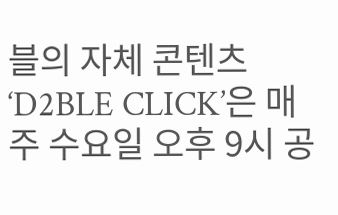블의 자체 콘텐츠 ‘D2BLE CLICK’은 매주 수요일 오후 9시 공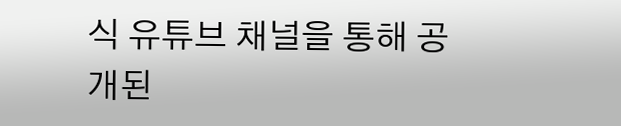식 유튜브 채널을 통해 공개된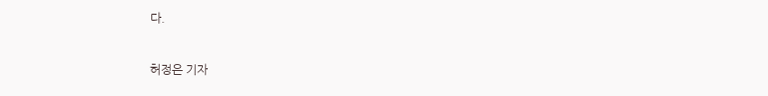다.

허정은 기자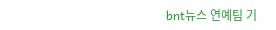bnt뉴스 연예팀 기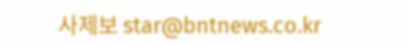사제보 star@bntnews.co.kr